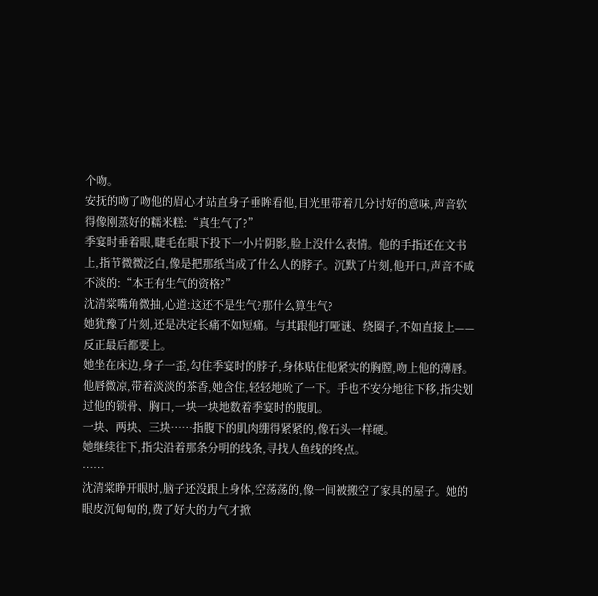个吻。
安抚的吻了吻他的眉心才站直身子垂眸看他,目光里带着几分讨好的意味,声音软得像刚蒸好的糯米糕:“真生气了?”
季宴时垂着眼,睫毛在眼下投下一小片阴影,脸上没什么表情。他的手指还在文书上,指节微微泛白,像是把那纸当成了什么人的脖子。沉默了片刻,他开口,声音不咸不淡的:“本王有生气的资格?”
沈清棠嘴角微抽,心道:这还不是生气?那什么算生气?
她犹豫了片刻,还是决定长痛不如短痛。与其跟他打哑谜、绕圈子,不如直接上——反正最后都要上。
她坐在床边,身子一歪,勾住季宴时的脖子,身体贴住他紧实的胸膛,吻上他的薄唇。他唇微凉,带着淡淡的茶香,她含住,轻轻地吮了一下。手也不安分地往下移,指尖划过他的锁骨、胸口,一块一块地数着季宴时的腹肌。
一块、两块、三块……指腹下的肌肉绷得紧紧的,像石头一样硬。
她继续往下,指尖沿着那条分明的线条,寻找人鱼线的终点。
……
沈清棠睁开眼时,脑子还没跟上身体,空荡荡的,像一间被搬空了家具的屋子。她的眼皮沉甸甸的,费了好大的力气才掀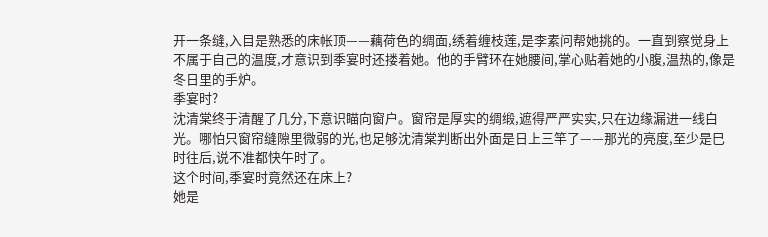开一条缝,入目是熟悉的床帐顶——藕荷色的绸面,绣着缠枝莲,是李素问帮她挑的。一直到察觉身上不属于自己的温度,才意识到季宴时还搂着她。他的手臂环在她腰间,掌心贴着她的小腹,温热的,像是冬日里的手炉。
季宴时?
沈清棠终于清醒了几分,下意识瞄向窗户。窗帘是厚实的绸缎,遮得严严实实,只在边缘漏进一线白光。哪怕只窗帘缝隙里微弱的光,也足够沈清棠判断出外面是日上三竿了——那光的亮度,至少是巳时往后,说不准都快午时了。
这个时间,季宴时竟然还在床上?
她是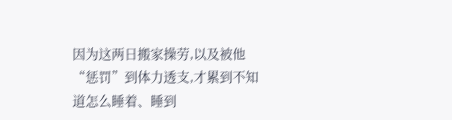因为这两日搬家操劳,以及被他“惩罚”到体力透支,才累到不知道怎么睡着、睡到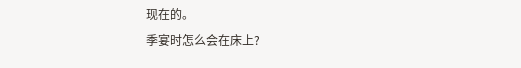现在的。
季宴时怎么会在床上?